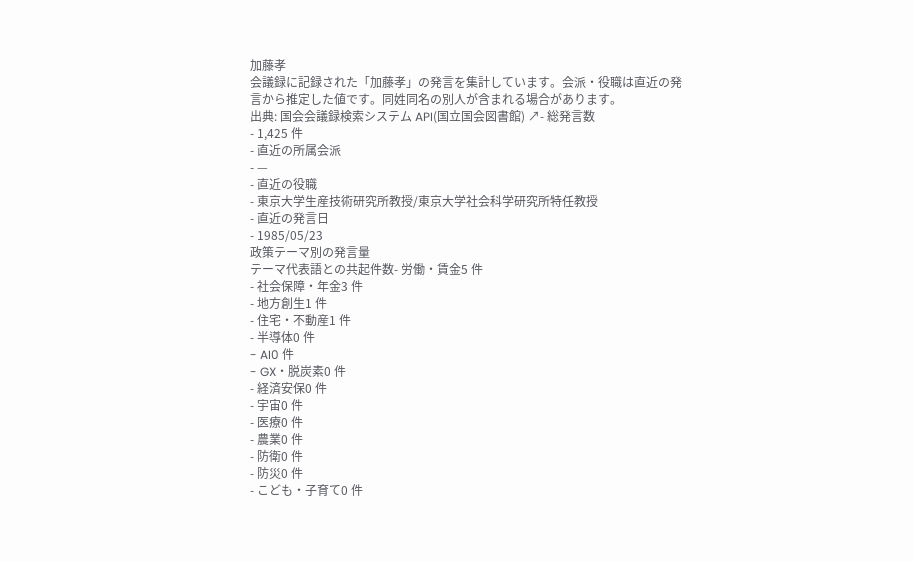加藤孝
会議録に記録された「加藤孝」の発言を集計しています。会派・役職は直近の発言から推定した値です。同姓同名の別人が含まれる場合があります。
出典: 国会会議録検索システム API(国立国会図書館) ↗- 総発言数
- 1,425 件
- 直近の所属会派
- —
- 直近の役職
- 東京大学生産技術研究所教授/東京大学社会科学研究所特任教授
- 直近の発言日
- 1985/05/23
政策テーマ別の発言量
テーマ代表語との共起件数- 労働・賃金5 件
- 社会保障・年金3 件
- 地方創生1 件
- 住宅・不動産1 件
- 半導体0 件
- AI0 件
- GX・脱炭素0 件
- 経済安保0 件
- 宇宙0 件
- 医療0 件
- 農業0 件
- 防衛0 件
- 防災0 件
- こども・子育て0 件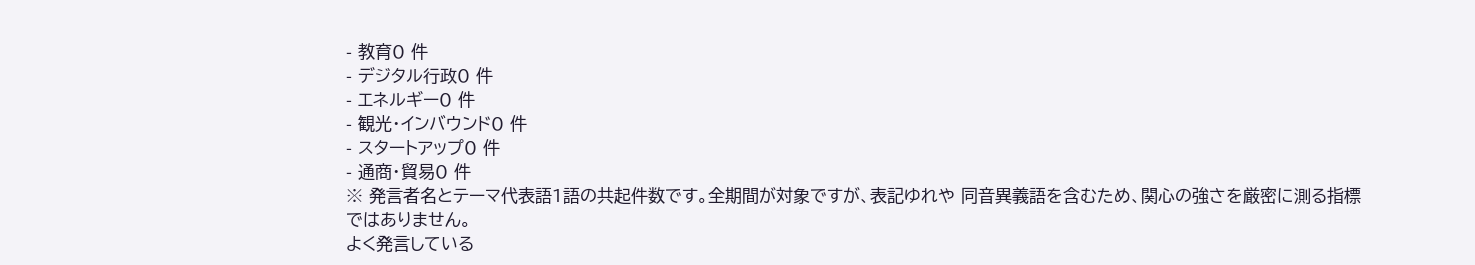- 教育0 件
- デジタル行政0 件
- エネルギー0 件
- 観光・インバウンド0 件
- スタートアップ0 件
- 通商・貿易0 件
※ 発言者名とテーマ代表語1語の共起件数です。全期間が対象ですが、表記ゆれや 同音異義語を含むため、関心の強さを厳密に測る指標ではありません。
よく発言している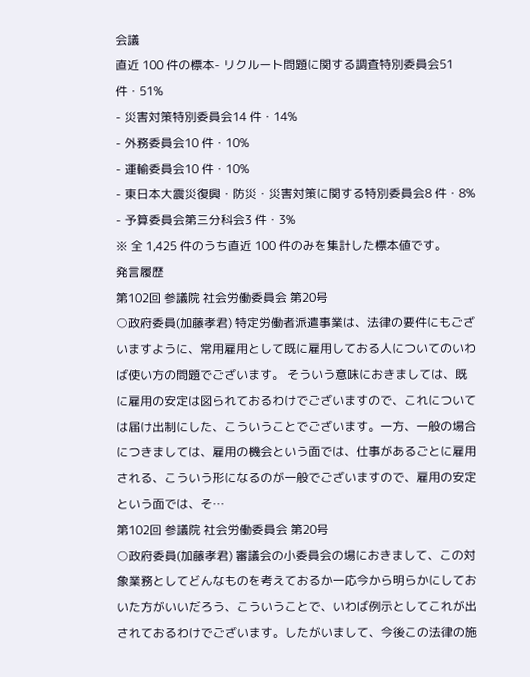会議
直近 100 件の標本- リクルート問題に関する調査特別委員会51 件・51%
- 災害対策特別委員会14 件・14%
- 外務委員会10 件・10%
- 運輸委員会10 件・10%
- 東日本大震災復興・防災・災害対策に関する特別委員会8 件・8%
- 予算委員会第三分科会3 件・3%
※ 全 1,425 件のうち直近 100 件のみを集計した標本値です。
発言履歴
第102回 参議院 社会労働委員会 第20号
○政府委員(加藤孝君) 特定労働者派遣事業は、法律の要件にもございますように、常用雇用として既に雇用しておる人についてのいわば使い方の問題でございます。 そういう意味におきましては、既に雇用の安定は図られておるわけでございますので、これについては届け出制にした、こういうことでございます。一方、一般の場合につきましては、雇用の機会という面では、仕事があるごとに雇用される、こういう形になるのが一般でございますので、雇用の安定という面では、そ…
第102回 参議院 社会労働委員会 第20号
○政府委員(加藤孝君) 審議会の小委員会の場におきまして、この対象業務としてどんなものを考えておるか一応今から明らかにしておいた方がいいだろう、こういうことで、いわば例示としてこれが出されておるわけでございます。したがいまして、今後この法律の施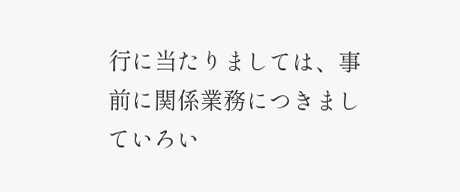行に当たりましては、事前に関係業務につきましていろい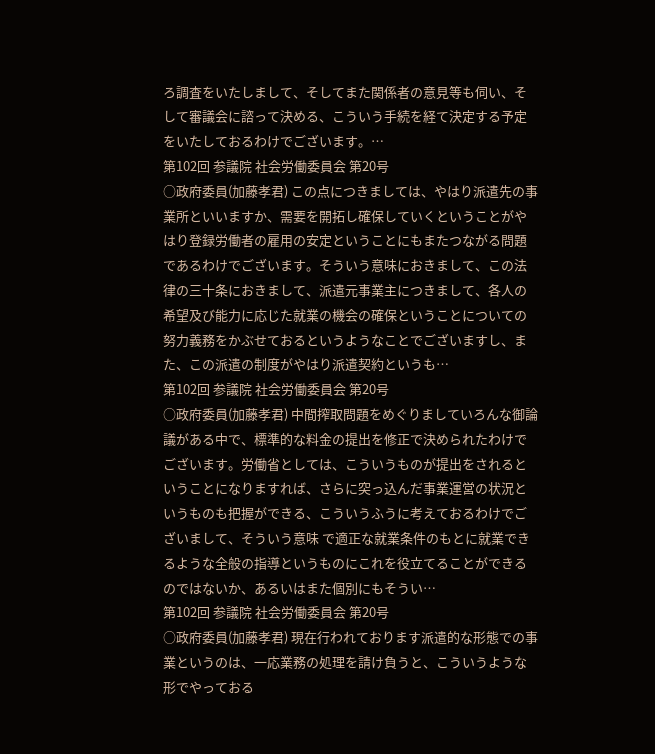ろ調査をいたしまして、そしてまた関係者の意見等も伺い、そして審議会に諮って決める、こういう手続を経て決定する予定をいたしておるわけでございます。…
第102回 参議院 社会労働委員会 第20号
○政府委員(加藤孝君) この点につきましては、やはり派遣先の事業所といいますか、需要を開拓し確保していくということがやはり登録労働者の雇用の安定ということにもまたつながる問題であるわけでございます。そういう意味におきまして、この法律の三十条におきまして、派遣元事業主につきまして、各人の希望及び能力に応じた就業の機会の確保ということについての努力義務をかぶせておるというようなことでございますし、また、この派遣の制度がやはり派遣契約というも…
第102回 参議院 社会労働委員会 第20号
○政府委員(加藤孝君) 中間搾取問題をめぐりましていろんな御論議がある中で、標準的な料金の提出を修正で決められたわけでございます。労働省としては、こういうものが提出をされるということになりますれば、さらに突っ込んだ事業運営の状況というものも把握ができる、こういうふうに考えておるわけでございまして、そういう意味 で適正な就業条件のもとに就業できるような全般の指導というものにこれを役立てることができるのではないか、あるいはまた個別にもそうい…
第102回 参議院 社会労働委員会 第20号
○政府委員(加藤孝君) 現在行われております派遣的な形態での事業というのは、一応業務の処理を請け負うと、こういうような形でやっておる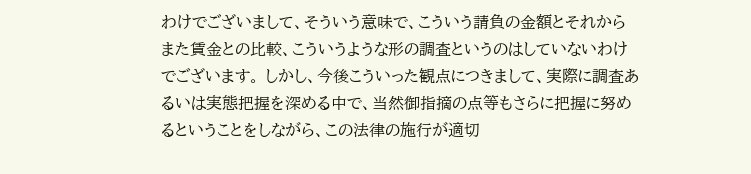わけでございまして、そういう意味で、こういう請負の金額とそれからまた賃金との比較、こういうような形の調査というのはしていないわけでございます。 しかし、今後こういった観点につきまして、実際に調査あるいは実態把握を深める中で、当然御指摘の点等もさらに把握に努めるということをしながら、この法律の施行が適切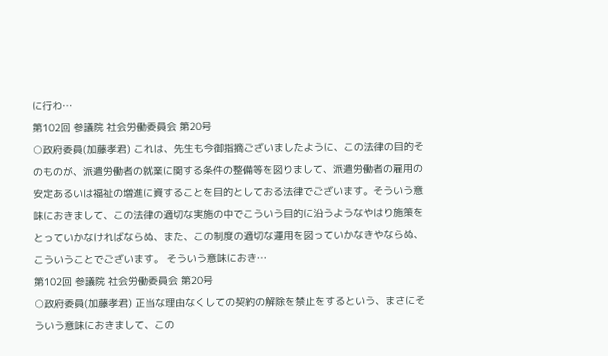に行わ…
第102回 参議院 社会労働委員会 第20号
○政府委員(加藤孝君) これは、先生も今御指摘ございましたように、この法律の目的そのものが、派遣労働者の就業に関する条件の整備等を図りまして、派遣労働者の雇用の安定あるいは福祉の増進に資することを目的としておる法律でございます。そういう意味におきまして、この法律の適切な実施の中でこういう目的に沿うようなやはり施策をとっていかなければならぬ、また、この制度の適切な運用を図っていかなきやならぬ、こういうことでございます。 そういう意味におき…
第102回 参議院 社会労働委員会 第20号
○政府委員(加藤孝君) 正当な理由なくしての契約の解除を禁止をするという、まさにそういう意味におきまして、この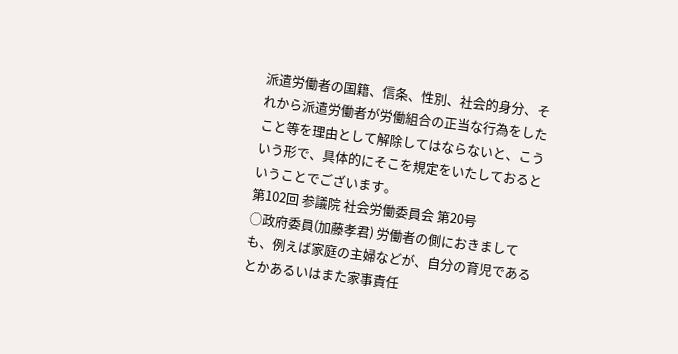派遣労働者の国籍、信条、性別、社会的身分、それから派遣労働者が労働組合の正当な行為をしたこと等を理由として解除してはならないと、こういう形で、具体的にそこを規定をいたしておるということでございます。
第102回 参議院 社会労働委員会 第20号
○政府委員(加藤孝君) 労働者の側におきましても、例えば家庭の主婦などが、自分の育児であるとかあるいはまた家事責任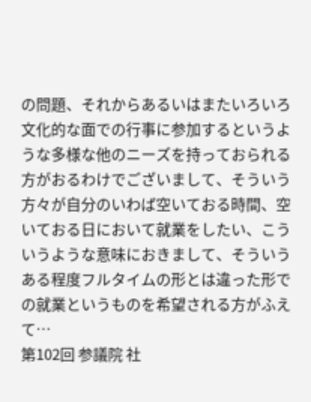の問題、それからあるいはまたいろいろ文化的な面での行事に参加するというような多様な他のニーズを持っておられる方がおるわけでございまして、そういう方々が自分のいわば空いておる時間、空いておる日において就業をしたい、こういうような意味におきまして、そういうある程度フルタイムの形とは違った形での就業というものを希望される方がふえて…
第102回 参議院 社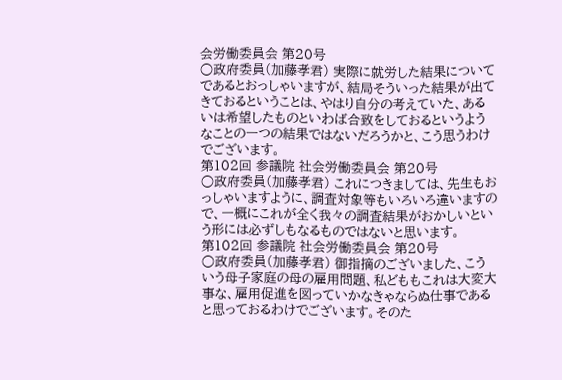会労働委員会 第20号
○政府委員(加藤孝君) 実際に就労した結果についてであるとおっしゃいますが、結局そういった結果が出てきておるということは、やはり自分の考えていた、あるいは希望したものといわば合致をしておるというようなことの一つの結果ではないだろうかと、こう思うわけでございます。
第102回 参議院 社会労働委員会 第20号
○政府委員(加藤孝君) これにつきましては、先生もおっしゃいますように、調査対象等もいろいろ違いますので、一概にこれが全く我々の調査結果がおかしいという形には必ずしもなるものではないと思います。
第102回 参議院 社会労働委員会 第20号
○政府委員(加藤孝君) 御指摘のございました、こういう母子家庭の母の雇用問題、私どももこれは大変大事な、雇用促進を図っていかなきゃならぬ仕事であると思っておるわけでございます。そのた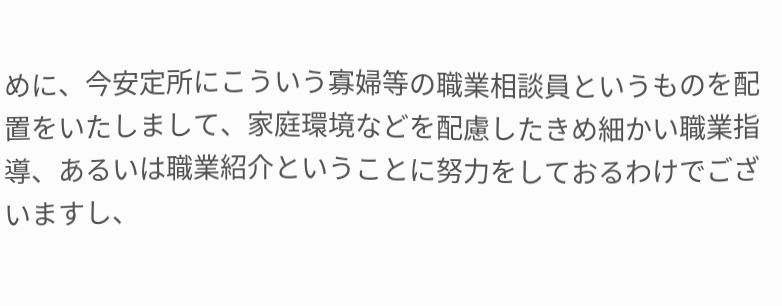めに、今安定所にこういう寡婦等の職業相談員というものを配置をいたしまして、家庭環境などを配慮したきめ細かい職業指導、あるいは職業紹介ということに努力をしておるわけでございますし、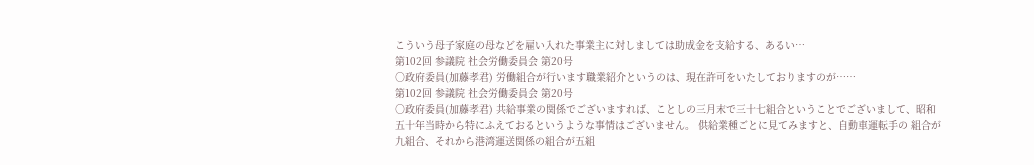こういう母子家庭の母などを雇い入れた事業主に対しましては助成金を支給する、あるい…
第102回 参議院 社会労働委員会 第20号
○政府委員(加藤孝君) 労働組合が行います職業紹介というのは、現在許可をいたしておりますのが……
第102回 参議院 社会労働委員会 第20号
○政府委員(加藤孝君) 共給事業の関係でございますれば、ことしの三月末で三十七組合ということでございまして、昭和五十年当時から特にふえておるというような事情はございません。 供給業種ごとに見てみますと、自動車運転手の 組合が九組合、それから港湾運送関係の組合が五組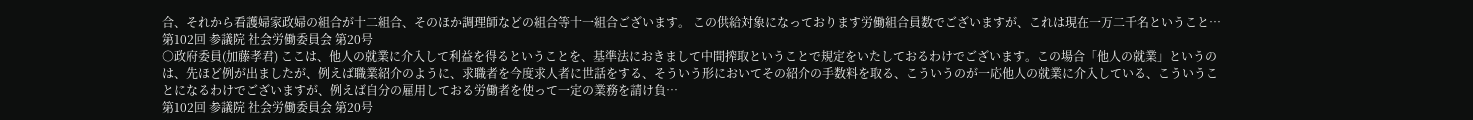合、それから看護婦家政婦の組合が十二組合、そのほか調理師などの組合等十一組合ございます。 この供給対象になっております労働組合員数でございますが、これは現在一万二千名ということ…
第102回 参議院 社会労働委員会 第20号
○政府委員(加藤孝君) ここは、他人の就業に介入して利益を得るということを、基準法におきまして中間搾取ということで規定をいたしておるわけでございます。この場合「他人の就業」というのは、先ほど例が出ましたが、例えば職業紹介のように、求職者を今度求人者に世話をする、そういう形においてその紹介の手数料を取る、こういうのが一応他人の就業に介入している、こういうことになるわけでございますが、例えば自分の雇用しておる労働者を使って一定の業務を請け負…
第102回 参議院 社会労働委員会 第20号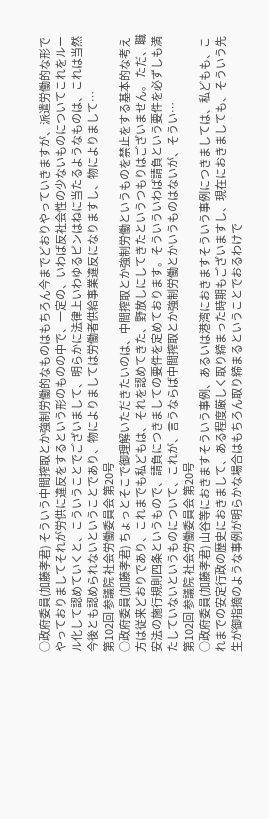○政府委員(加藤孝君) そういう中間搾取とか強制労働的なものはもちろん今までどおりやっていきますが、派遣労働的な形でやっておりましてそれが労供に違反をするという形のものの中で、一定の、いわば反社会性の少ないものについてこれをルール化して認めていくと、こういうことでございまして、明らかに法律上いわゆるピンはねに当たるようなものは、これは当然今後とも認められないということであり、物によりましては労働者供給事業違反になりますし、物によりまして…
第102回 参議院 社会労働委員会 第20号
○政府委員(加藤孝君) ちょっとそこで御理解いただきたいのは、中間搾取とか強制労働というものを禁止をする基本的な考え方は従来どおりであり、これまでも私どもは、それを認めてきた、野放しにしてきたというつもりはございません。 ただ、職安法の施行規則四条というもので、請負につきましての要件を定めております。そういういわば請負という要件を必ずしも満たしていないというものについて、これが、言うならば中間搾取とか強制労働とかいうものはないが、そうい…
第102回 参議院 社会労働委員会 第20号
○政府委員(加藤孝君) 山谷等におきますそういう事例、あるいは港湾におきますそういう事例につきましては、私どもも、これまでの安定行政の歴史におきまして、ある程度厳しく取り締まった時期もございますし、現在におきましても、そういう先生が御指摘のような事例が明らかな場合はもちろん取り締まるということでおるわけで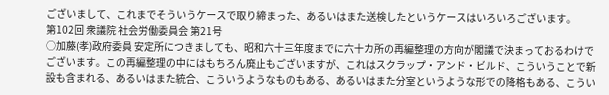ございまして、これまでそういうケースで取り締まった、あるいはまた送検したというケースはいろいろございます。
第102回 衆議院 社会労働委員会 第21号
○加藤(孝)政府委員 安定所につきましても、昭和六十三年度までに六十カ所の再編整理の方向が閣議で決まっておるわけでございます。この再編整理の中にはもちろん廃止もございますが、これはスクラップ・アンド・ビルド、こういうことで新設も含まれる、あるいはまた統合、こういうようなものもある、あるいはまた分室というような形での降格もある、こうい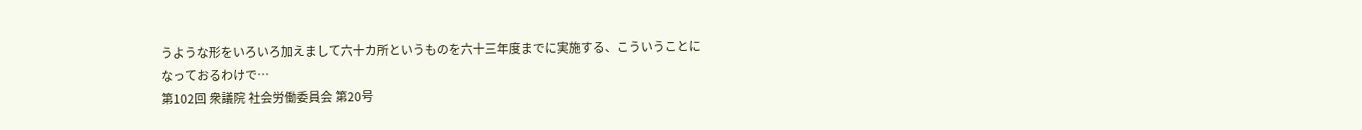うような形をいろいろ加えまして六十カ所というものを六十三年度までに実施する、こういうことになっておるわけで…
第102回 衆議院 社会労働委員会 第20号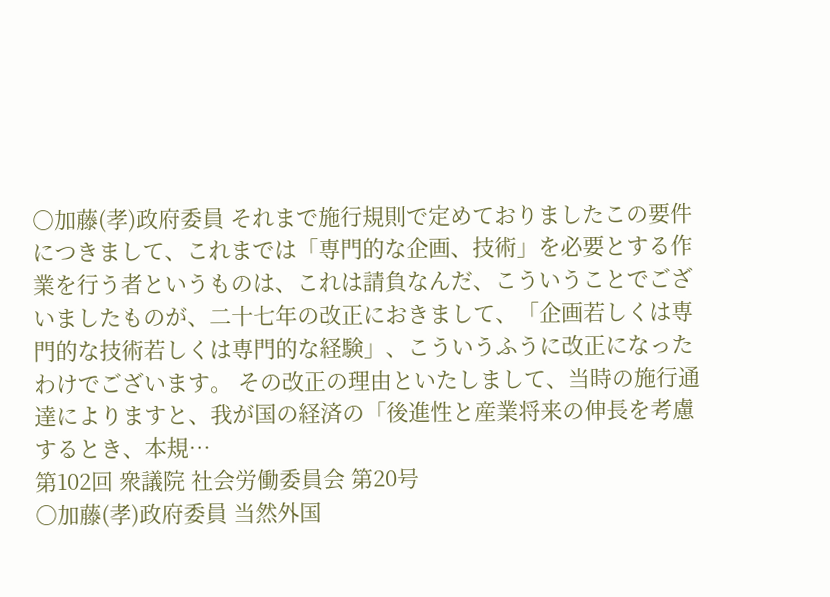○加藤(孝)政府委員 それまで施行規則で定めておりましたこの要件につきまして、これまでは「専門的な企画、技術」を必要とする作業を行う者というものは、これは請負なんだ、こういうことでございましたものが、二十七年の改正におきまして、「企画若しくは専門的な技術若しくは専門的な経験」、こういうふうに改正になったわけでございます。 その改正の理由といたしまして、当時の施行通達によりますと、我が国の経済の「後進性と産業将来の伸長を考慮するとき、本規…
第102回 衆議院 社会労働委員会 第20号
○加藤(孝)政府委員 当然外国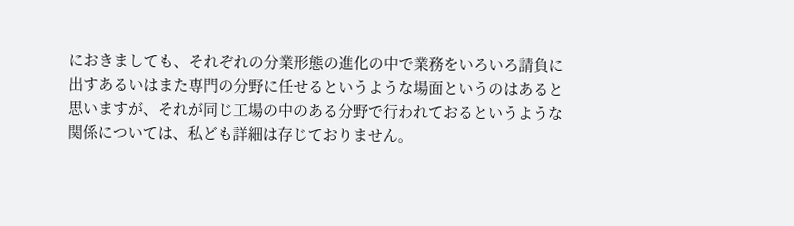におきましても、それぞれの分業形態の進化の中で業務をいろいろ請負に出すあるいはまた専門の分野に任せるというような場面というのはあると思いますが、それが同じ工場の中のある分野で行われておるというような関係については、私ども詳細は存じておりません。